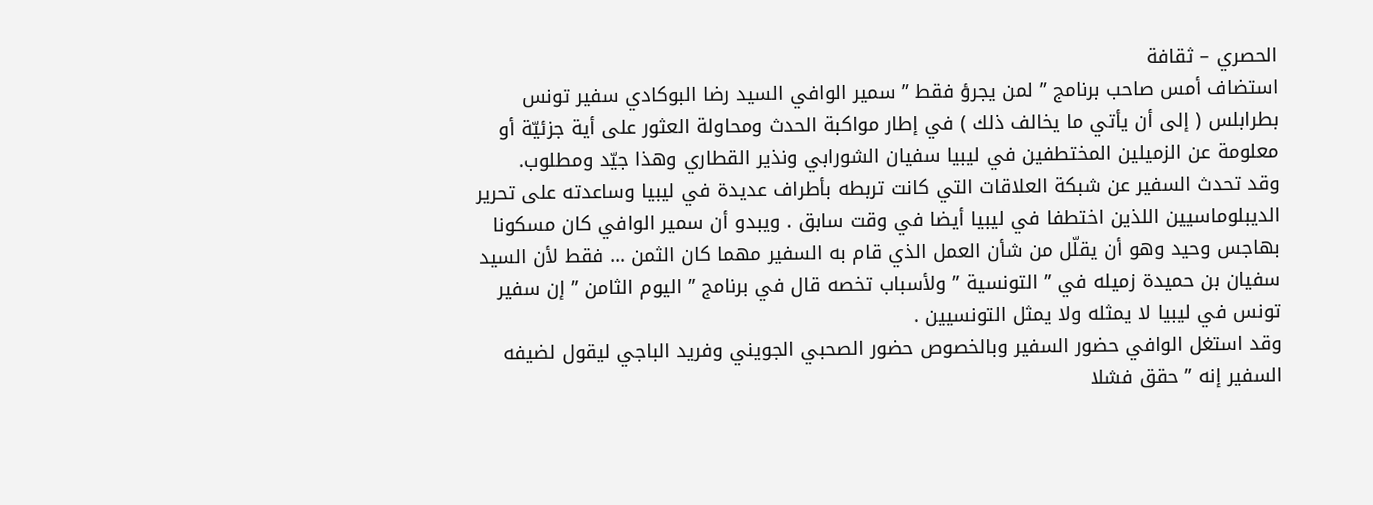الحصري – ثقافة
استضاف أمس صاحب برنامج ” لمن يجرؤ فقط ” سمير الوافي السيد رضا البوكادي سفير تونس بطرابلس ( إلى أن يأتي ما يخالف ذلك ) في إطار مواكبة الحدث ومحاولة العثور على أية جزئيّة أو معلومة عن الزميلين المختطفين في ليبيا سفيان الشورابي ونذير القطاري وهذا جيّد ومطلوب.
وقد تحدث السفير عن شبكة العلاقات التي كانت تربطه بأطراف عديدة في ليبيا وساعدته على تحرير الديبلوماسيين اللذين اختطفا في ليبيا أيضا في وقت سابق . ويبدو أن سمير الوافي كان مسكونا بهاجس وحيد وهو أن يقلّل من شأن العمل الذي قام به السفير مهما كان الثمن … فقط لأن السيد سفيان بن حميدة زميله في ” التونسية ” ولأسباب تخصه قال في برنامج ” اليوم الثامن ” إن سفير تونس في ليبيا لا يمثله ولا يمثل التونسيين .
وقد استغل الوافي حضور السفير وبالخصوص حضور الصحبي الجويني وفريد الباجي ليقول لضيفه السفير إنه ” حقق فشلا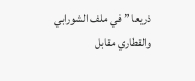ذريعا ” في ملف الشورابي والقطاري مقابل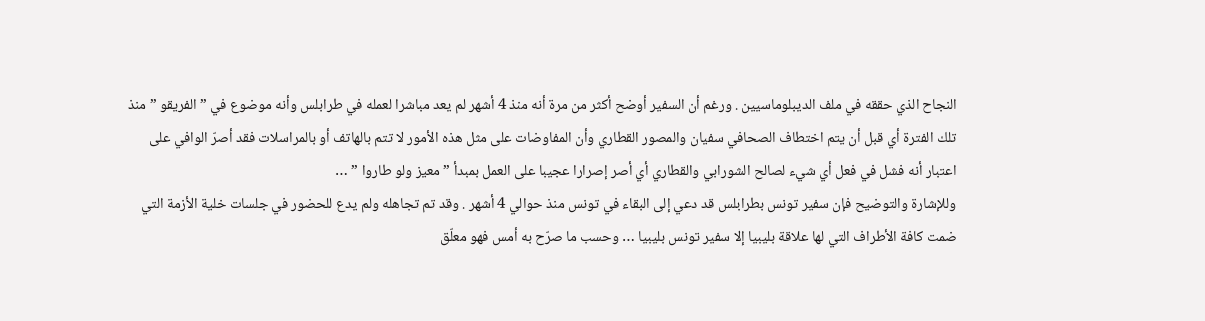النجاح الذي حققه في ملف الديبلوماسيين . ورغم أن السفير أوضح أكثر من مرة أنه منذ 4 أشهر لم يعد مباشرا لعمله في طرابلس وأنه موضوع في ” الفريقو ” منذ تلك الفترة أي قبل أن يتم اختطاف الصحافي سفيان والمصور القطاري وأن المفاوضات على مثل هذه الأمور لا تتم بالهاتف أو بالمراسلات فقد أصرّ الوافي على اعتبار أنه فشل في فعل أي شيء لصالح الشورابي والقطاري أي أصر إصرارا عجيبا على العمل بمبدأ ” معيز ولو طاروا ” …
وللإشارة والتوضيح فإن سفير تونس بطرابلس قد دعي إلى البقاء في تونس منذ حوالي 4 أشهر . وقد تم تجاهله ولم يدع للحضور في جلسات خلية الأزمة التي ضمت كافة الأطراف التي لها علاقة بليبيا إلا سفير تونس بليبيا … وحسب ما صرّح به أمس فهو معلّق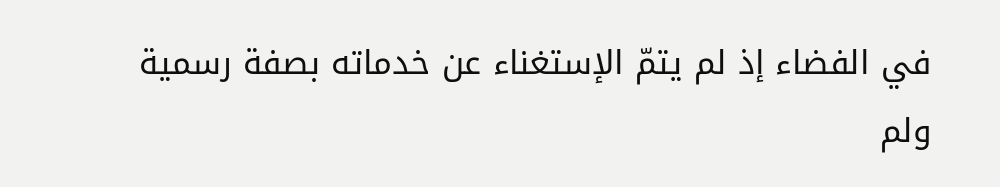في الفضاء إذ لم يتمّ الإستغناء عن خدماته بصفة رسمية ولم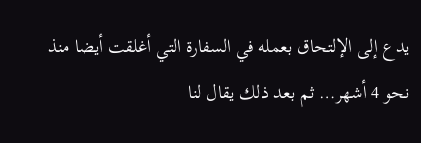يدع إلى الإلتحاق بعمله في السفارة التي أغلقت أيضا منذ نحو 4 أشهر… ثم بعد ذلك يقال لنا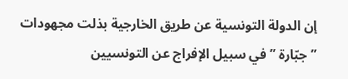إن الدولة التونسية عن طريق الخارجية بذلت مجهودات ” جبّارة ” في سبيل الإفراج عن التونسيين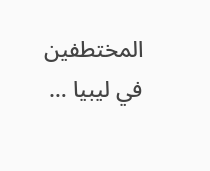المختطفين في ليبيا …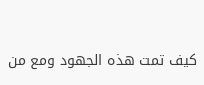كيف تمت هذه الجهود ومع من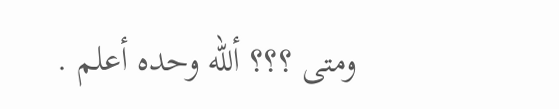ومتى ؟؟؟ ألله وحده أعلم .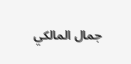جمال المالكي